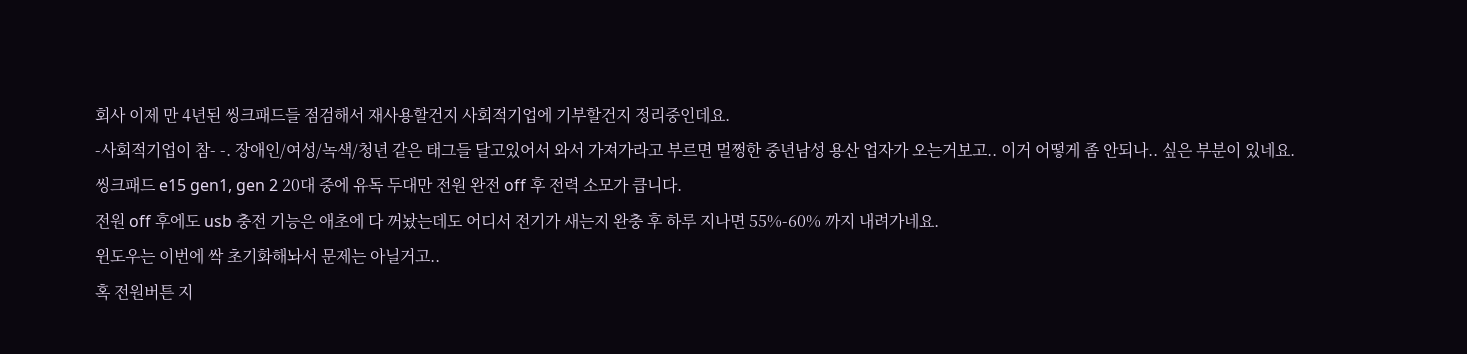회사 이제 만 4년된 씽크패드들 점검해서 재사용할건지 사회적기업에 기부할건지 정리중인데요.
-사회적기업이 참- -. 장애인/여성/녹색/청년 같은 태그들 달고있어서 와서 가져가라고 부르면 멀쩡한 중년남성 용산 업자가 오는거보고.. 이거 어떻게 좀 안되나.. 싶은 부분이 있네요.
씽크패드 e15 gen1, gen 2 20대 중에 유독 두대만 전원 완전 off 후 전력 소모가 큽니다.
전원 off 후에도 usb 충전 기능은 애초에 다 꺼놨는데도 어디서 전기가 새는지 완충 후 하루 지나면 55%-60% 까지 내려가네요.
윈도우는 이번에 싹 초기화해놔서 문제는 아닐거고..
혹 전원버튼 지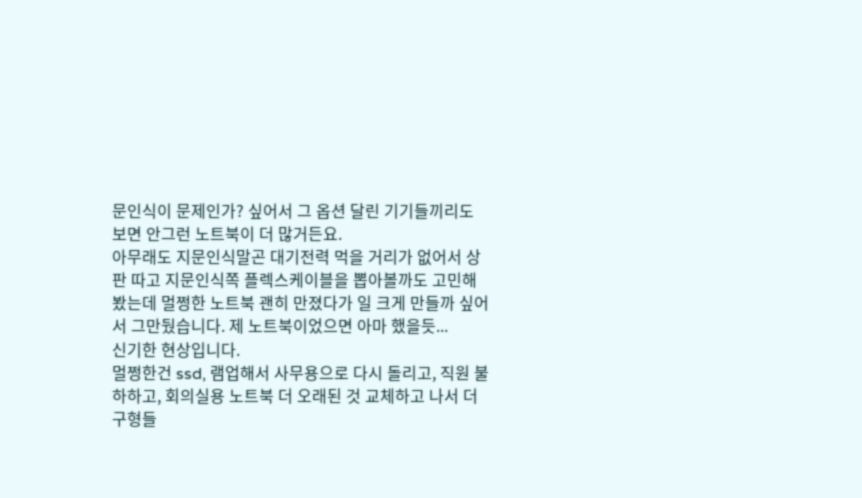문인식이 문제인가? 싶어서 그 옵션 달린 기기들끼리도 보면 안그런 노트북이 더 많거든요.
아무래도 지문인식말곤 대기전력 먹을 거리가 없어서 상판 따고 지문인식쪽 플렉스케이블을 뽑아볼까도 고민해봤는데 멀쩡한 노트북 괜히 만졌다가 일 크게 만들까 싶어서 그만뒀습니다. 제 노트북이었으면 아마 했을듯...
신기한 현상입니다.
멀쩡한건 ssd, 램업해서 사무용으로 다시 돌리고, 직원 불하하고, 회의실용 노트북 더 오래된 것 교체하고 나서 더 구형들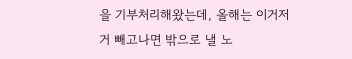을 기부처리해왔는데, 올해는 이거저거 빼고나면 밖으로 낼 노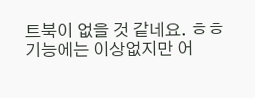트북이 없을 것 같네요. ㅎㅎ
기능에는 이상없지만 어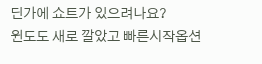딘가에 쇼트가 있으려나요?
윈도도 새로 깔았고 빠른시작옵션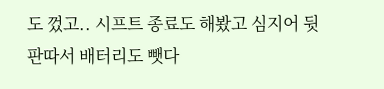도 껐고.. 시프트 종료도 해봤고 심지어 뒷판따서 배터리도 뺏다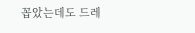꼽았는데도 드레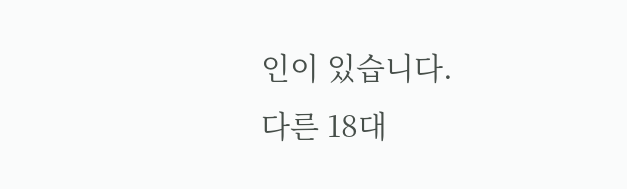인이 있습니다.
다른 18대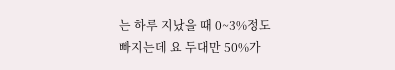는 하루 지났을 때 0~3%정도 빠지는데 요 두대만 50%가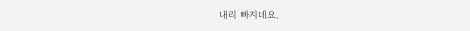내리 빠지네요.